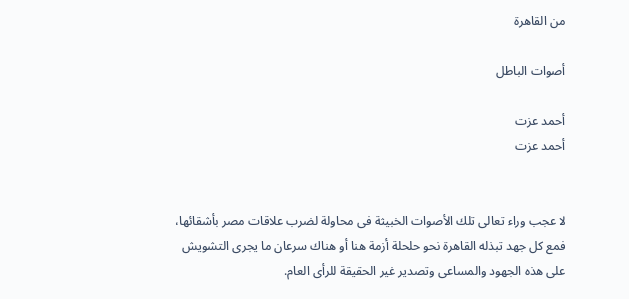من القاهرة

أصوات الباطل

أحمد عزت
أحمد عزت


لا عجب وراء تعالى تلك الأصوات الخبيثة فى محاولة لضرب علاقات مصر بأشقائها، فمع كل جهد تبذله القاهرة نحو حلحلة أزمة هنا أو هناك سرعان ما يجرى التشويش على هذه الجهود والمساعى وتصدير غير الحقيقة للرأى العام.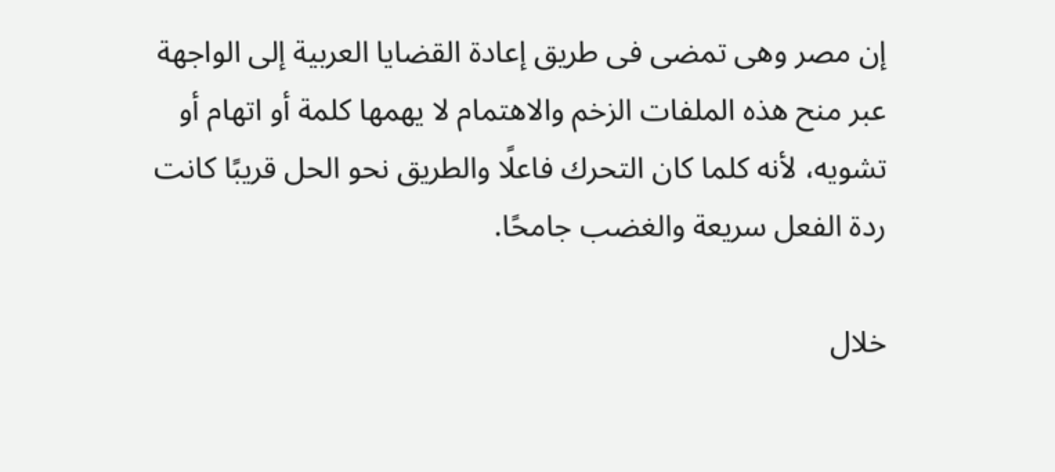إن مصر وهى تمضى فى طريق إعادة القضايا العربية إلى الواجهة عبر منح هذه الملفات الزخم والاهتمام لا يهمها كلمة أو اتهام أو تشويه، لأنه كلما كان التحرك فاعلًا والطريق نحو الحل قريبًا كانت ردة الفعل سريعة والغضب جامحًا.

خلال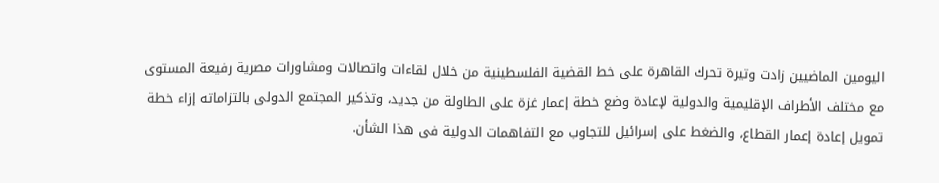اليومين الماضيين زادت وتيرة تحرك القاهرة على خط القضية الفلسطينية من خلال لقاءات واتصالات ومشاورات مصرية رفيعة المستوى مع مختلف الأطراف الإقليمية والدولية لإعادة وضع خطة إعمار غزة على الطاولة من جديد، وتذكير المجتمع الدولى بالتزاماته إزاء خطة تمويل إعادة إعمار القطاع، والضغط على إسرائيل للتجاوب مع التفاهمات الدولية فى هذا الشأن.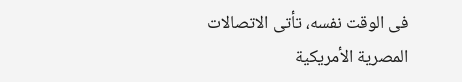فى الوقت نفسه، تأتى الاتصالات المصرية الأمريكية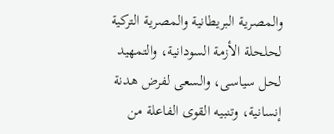والمصرية البريطانية والمصرية التركية لحلحلة الأزمة السودانية، والتمهيد لحل سياسى، والسعى لفرض هدنة إنسانية، وتنبيه القوى الفاعلة من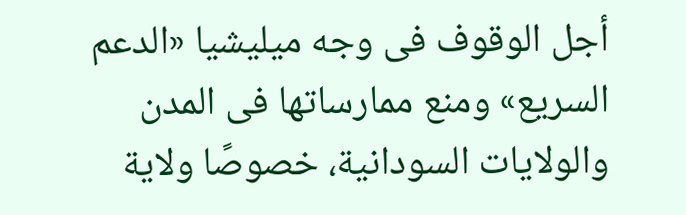أجل الوقوف فى وجه ميليشيا «الدعم السريع» ومنع ممارساتها فى المدن والولايات السودانية، خصوصًا ولاية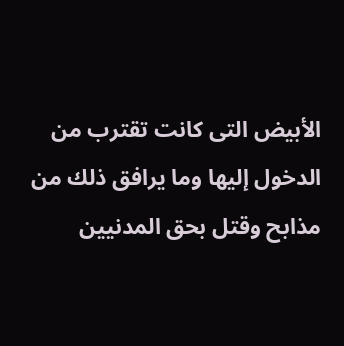الأبيض التى كانت تقترب من الدخول إليها وما يرافق ذلك من مذابح وقتل بحق المدنيين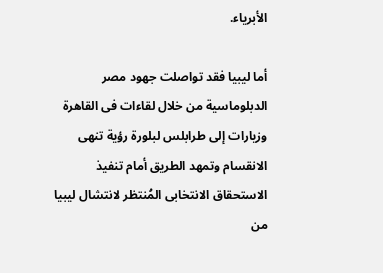الأبرياء.

أما ليبيا فقد تواصلت جهود مصر الدبلوماسية من خلال لقاءات فى القاهرة وزيارات إلى طرابلس لبلورة رؤية تنهى الانقسام وتمهد الطريق أمام تنفيذ الاستحقاق الانتخابى المُنتظر لانتشال ليبيا من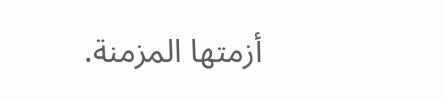أزمتها المزمنة.